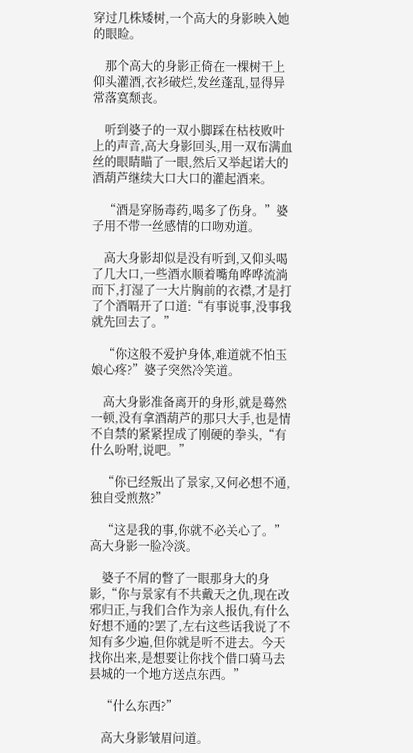穿过几株矮树,一个高大的身影映入她的眼睑。

    那个高大的身影正倚在一棵树干上仰头灌酒,衣衫破烂,发丝蓬乱,显得异常落寞颓丧。

    听到婆子的一双小脚踩在枯枝败叶上的声音,高大身影回头,用一双布满血丝的眼睛瞄了一眼,然后又举起诺大的酒葫芦继续大口大口的灌起酒来。

    “酒是穿肠毒药,喝多了伤身。”婆子用不带一丝感情的口吻劝道。

    高大身影却似是没有听到,又仰头喝了几大口,一些酒水顺着嘴角哗哗流淌而下,打湿了一大片胸前的衣襟,才是打了个酒嗝开了口道:“有事说事,没事我就先回去了。”

    “你这般不爱护身体,难道就不怕玉娘心疼?”婆子突然冷笑道。

    高大身影准备离开的身形,就是蓦然一顿,没有拿酒葫芦的那只大手,也是情不自禁的紧紧捏成了刚硬的拳头,“有什么吩咐,说吧。”

    “你已经叛出了景家,又何必想不通,独自受煎熬?”

    “这是我的事,你就不必关心了。”高大身影一脸冷淡。

    婆子不屑的瞥了一眼那身大的身影,“你与景家有不共戴天之仇,现在改邪归正,与我们合作为亲人报仇,有什么好想不通的?罢了,左右这些话我说了不知有多少遍,但你就是听不进去。今天找你出来,是想要让你找个借口骑马去县城的一个地方送点东西。”

    “什么东西?”

    高大身影皱眉问道。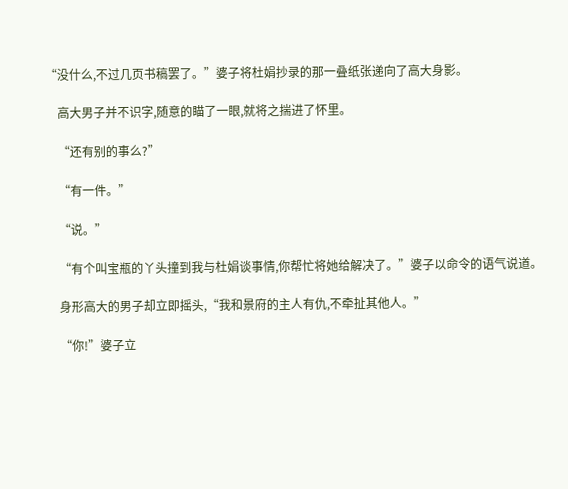“没什么,不过几页书稿罢了。”婆子将杜娟抄录的那一叠纸张递向了高大身影。

    高大男子并不识字,随意的瞄了一眼,就将之揣进了怀里。

    “还有别的事么?”

    “有一件。”

    “说。”

    “有个叫宝瓶的丫头撞到我与杜娟谈事情,你帮忙将她给解决了。”婆子以命令的语气说道。

    身形高大的男子却立即摇头,“我和景府的主人有仇,不牵扯其他人。”

    “你!”婆子立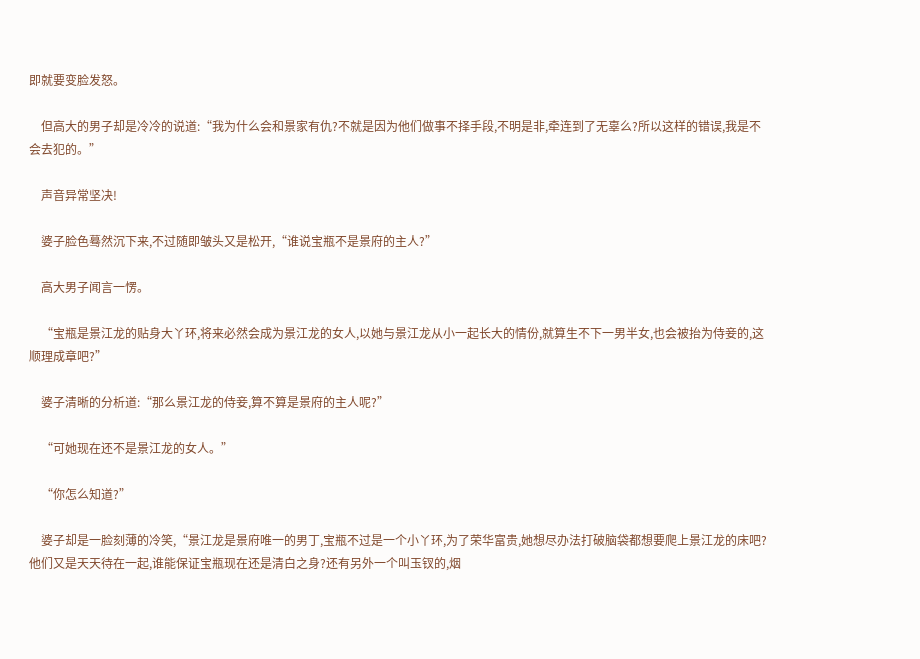即就要变脸发怒。

    但高大的男子却是冷冷的说道:“我为什么会和景家有仇?不就是因为他们做事不择手段,不明是非,牵连到了无辜么?所以这样的错误,我是不会去犯的。”

    声音异常坚决!

    婆子脸色蓦然沉下来,不过随即皱头又是松开,“谁说宝瓶不是景府的主人?”

    高大男子闻言一愣。

    “宝瓶是景江龙的贴身大丫环,将来必然会成为景江龙的女人,以她与景江龙从小一起长大的情份,就算生不下一男半女,也会被抬为侍妾的,这顺理成章吧?”

    婆子清晰的分析道:“那么景江龙的侍妾,算不算是景府的主人呢?”

    “可她现在还不是景江龙的女人。”

    “你怎么知道?”

    婆子却是一脸刻薄的冷笑,“景江龙是景府唯一的男丁,宝瓶不过是一个小丫环,为了荣华富贵,她想尽办法打破脑袋都想要爬上景江龙的床吧?他们又是天天待在一起,谁能保证宝瓶现在还是清白之身?还有另外一个叫玉钗的,烟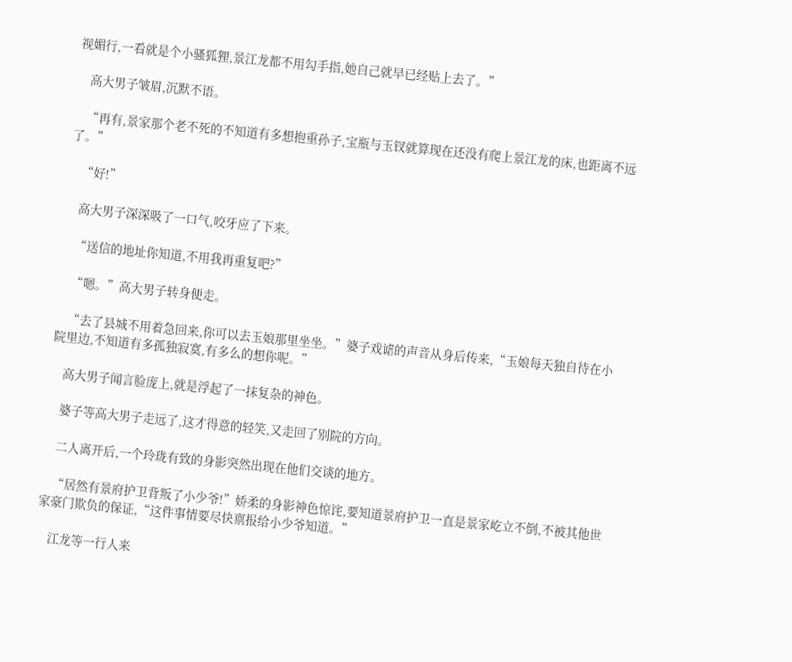视媚行,一看就是个小骚狐狸,景江龙都不用勾手指,她自己就早已经贴上去了。”

    高大男子皱眉,沉默不语。

    “再有,景家那个老不死的不知道有多想抱重孙子,宝瓶与玉钗就算现在还没有爬上景江龙的床,也距离不远了。”

    “好!”

    高大男子深深吸了一口气,咬牙应了下来。

    “送信的地址你知道,不用我再重复吧?”

    “嗯。”高大男子转身便走。

    “去了县城不用着急回来,你可以去玉娘那里坐坐。”婆子戏谑的声音从身后传来,“玉娘每天独自待在小院里边,不知道有多孤独寂寞,有多么的想你呢。”

    高大男子闻言脸庞上,就是浮起了一抹复杂的神色。

    婆子等高大男子走远了,这才得意的轻笑,又走回了别院的方向。

    二人离开后,一个玲珑有致的身影突然出现在他们交谈的地方。

    “居然有景府护卫背叛了小少爷!”娇柔的身影神色惊诧,要知道景府护卫一直是景家屹立不倒,不被其他世家豪门欺负的保证,“这件事情要尽快禀报给小少爷知道。”

    江龙等一行人来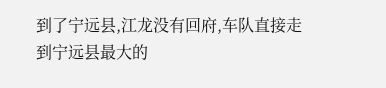到了宁远县,江龙没有回府,车队直接走到宁远县最大的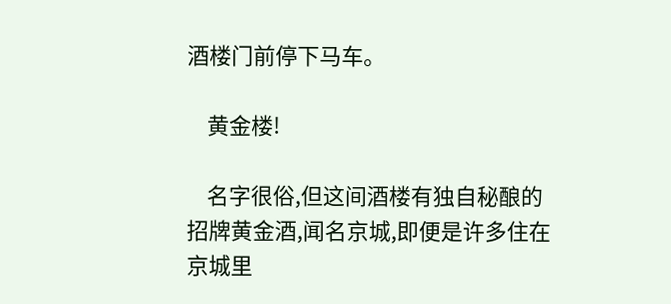酒楼门前停下马车。

    黄金楼!

    名字很俗,但这间酒楼有独自秘酿的招牌黄金酒,闻名京城,即便是许多住在京城里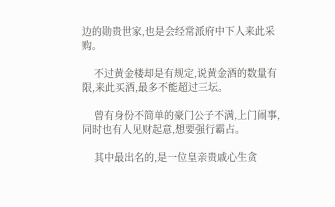边的勋贵世家,也是会经常派府中下人来此采购。

    不过黄金楼却是有规定,说黄金酒的数量有限,来此买酒,最多不能超过三坛。

    曾有身份不简单的豪门公子不满,上门闹事,同时也有人见财起意,想要强行霸占。

    其中最出名的,是一位皇亲贵戚心生贪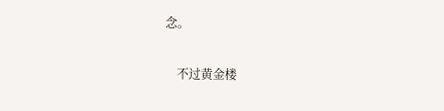念。

    不过黄金楼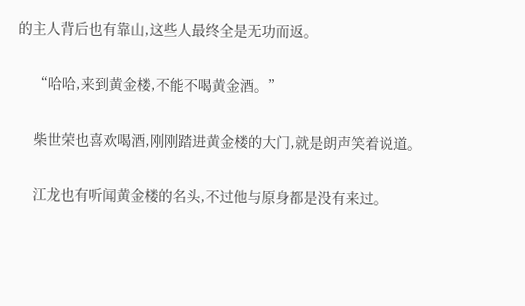的主人背后也有靠山,这些人最终全是无功而返。

    “哈哈,来到黄金楼,不能不喝黄金酒。”

    柴世荣也喜欢喝酒,刚刚踏进黄金楼的大门,就是朗声笑着说道。

    江龙也有听闻黄金楼的名头,不过他与原身都是没有来过。